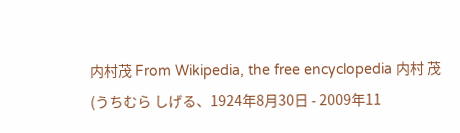内村茂 From Wikipedia, the free encyclopedia 内村 茂(うちむら しげる、1924年8月30日 - 2009年11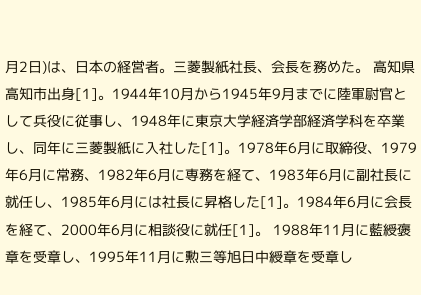月2日)は、日本の経営者。三菱製紙社長、会長を務めた。 高知県高知市出身[1]。1944年10月から1945年9月までに陸軍尉官として兵役に従事し、1948年に東京大学経済学部経済学科を卒業し、同年に三菱製紙に入社した[1]。1978年6月に取締役、1979年6月に常務、1982年6月に専務を経て、1983年6月に副社長に就任し、1985年6月には社長に昇格した[1]。1984年6月に会長を経て、2000年6月に相談役に就任[1]。 1988年11月に藍綬褒章を受章し、1995年11月に勲三等旭日中綬章を受章し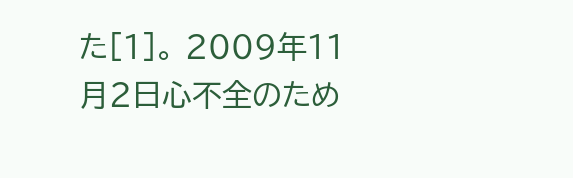た[1]。 2009年11月2日心不全のため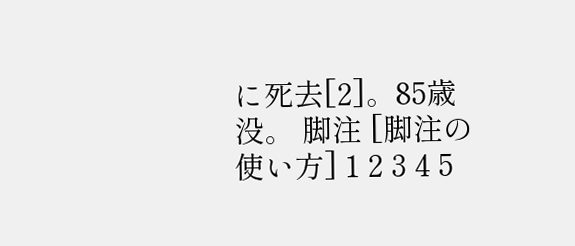に死去[2]。85歳没。 脚注 [脚注の使い方] 1 2 3 4 5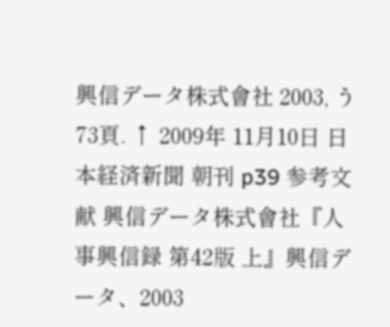興信データ株式會社 2003, う73頁. ↑ 2009年 11月10日 日本経済新聞 朝刊 p39 参考文献 興信データ株式會社『人事興信録 第42版 上』興信データ、2003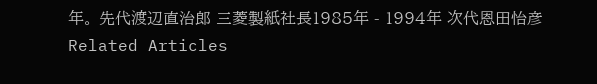年。 先代渡辺直治郎 三菱製紙社長1985年 - 1994年 次代恩田怡彦 Related Articles